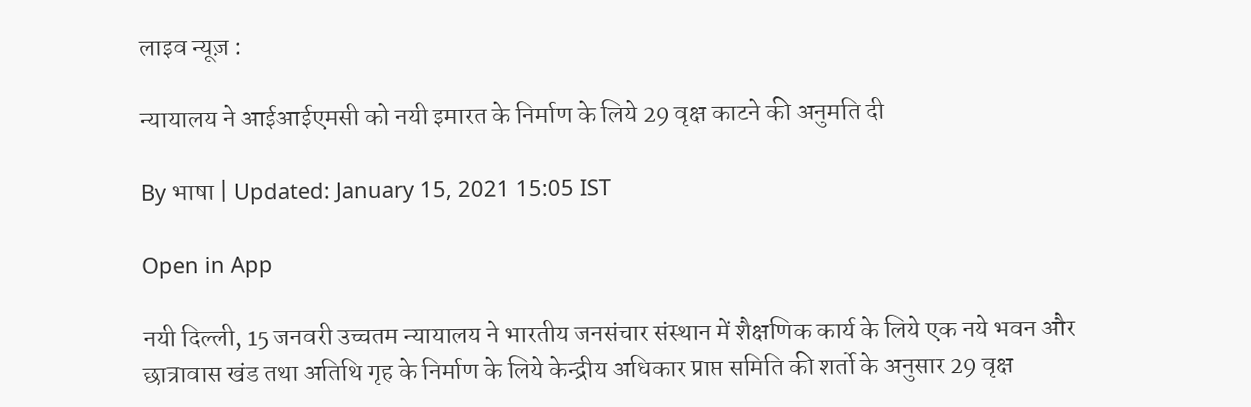लाइव न्यूज़ :

न्यायालय ने आईआईएमसी को नयी इमारत के निर्माण के लिये 29 वृक्ष काटने की अनुमति दी

By भाषा | Updated: January 15, 2021 15:05 IST

Open in App

नयी दिल्ली, 15 जनवरी उच्चतम न्यायालय ने भारतीय जनसंचार संस्थान में शैक्षणिक कार्य के लिये एक नये भवन और छात्रावास खंड तथा अतिथि गृह के निर्माण के लिये केन्द्रीय अधिकार प्राप्त समिति की शर्तो के अनुसार 29 वृक्ष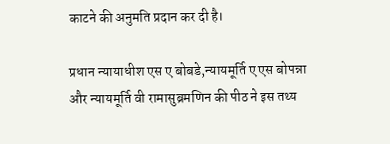काटने की अनुमति प्रदान कर दी है।

प्रधान न्यायाधीश एस ए बोबडे,न्यायमूर्ति ए एस बोपन्ना और न्यायमूर्ति वी रामासुब्रमणिन की पीठ ने इस तथ्य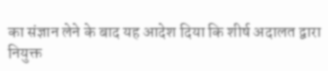का संज्ञान लेने के बाद यह आदेश दिया कि शीर्ष अदालत द्वारा नियुक्त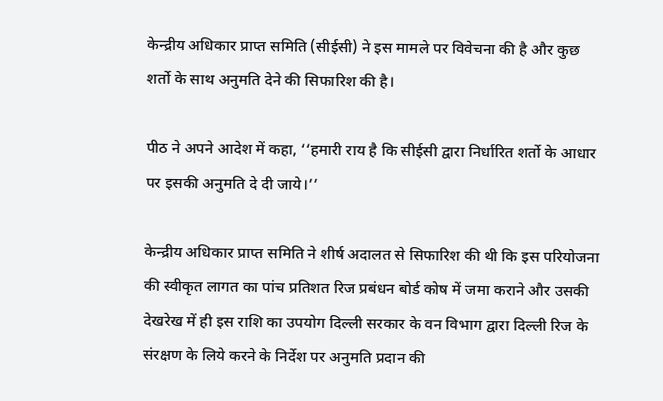केन्द्रीय अधिकार प्राप्त समिति (सीईसी) ने इस मामले पर विवेचना की है और कुछ शर्तो के साथ अनुमति देने की सिफारिश की है।

पीठ ने अपने आदेश में कहा, ‘‘हमारी राय है कि सीईसी द्वारा निर्धारित शर्तो के आधार पर इसकी अनुमति दे दी जाये।’’

केन्द्रीय अधिकार प्राप्त समिति ने शीर्ष अदालत से सिफारिश की थी कि इस परियोजना की स्वीकृत लागत का पांच प्रतिशत रिज प्रबंधन बोर्ड कोष में जमा कराने और उसकी देखरेख में ही इस राशि का उपयोग दिल्ली सरकार के वन विभाग द्वारा दिल्ली रिज के संरक्षण के लिये करने के निर्देश पर अनुमति प्रदान की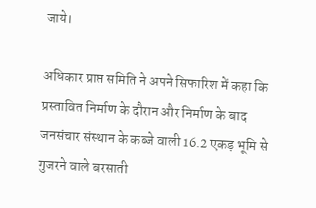जाये।

अधिकार प्राप्त समिति ने अपने सिफारिश में कहा कि प्रस्तावित निर्माण के दौरान और निर्माण के बाद जनसंचार संस्थान के कब्जे वाली 16.2 एकड़ भूमि से गुजरने वाले बरसाती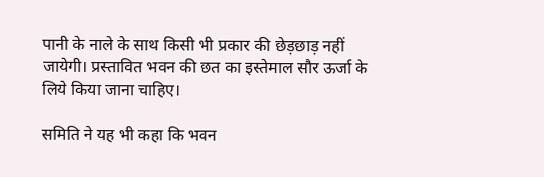पानी के नाले के साथ किसी भी प्रकार की छेड़छाड़ नहीं जायेगी। प्रस्तावित भवन की छत का इस्तेमाल सौर ऊर्जा के लिये किया जाना चाहिए।

समिति ने यह भी कहा कि भवन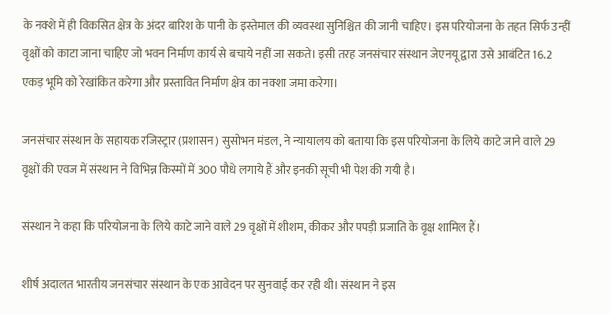के नक्शे में ही विकसित क्षेत्र के अंदर बारिश के पानी के इस्तेमाल की व्यवस्था सुनिश्चित की जानी चाहिए। इस परियोजना के तहत सिर्फ उन्हीं वृक्षों को काटा जाना चाहिए जो भवन निर्माण कार्य से बचाये नहीं जा सकते। इसी तरह जनसंचार संस्थान जेएनयू द्वारा उसे आबंटित 16.2 एकड़ भूमि को रेखांकित करेगा और प्रस्तावित निर्माण क्षेत्र का नक्शा जमा करेगा।

जनसंचार संस्थान के सहायक रजिस्ट्रार (प्रशासन) सुसोभन मंडल, ने न्यायालय को बताया कि इस परियोजना के लिये काटे जाने वाले 29 वृक्षों की एवज में संस्थान ने विभिन्न किस्मों में 300 पौधे लगाये हैं और इनकी सूची भी पेश की गयी है।

संस्थान ने कहा कि परियोजना के लिये काटे जाने वाले 29 वृक्षों में शीशम, कीकर और पपड़ी प्रजाति के वृक्ष शामिल हैं।

शीर्ष अदालत भारतीय जनसंचार संस्थान के एक आवेदन पर सुनवाई कर रही थी। संस्थान ने इस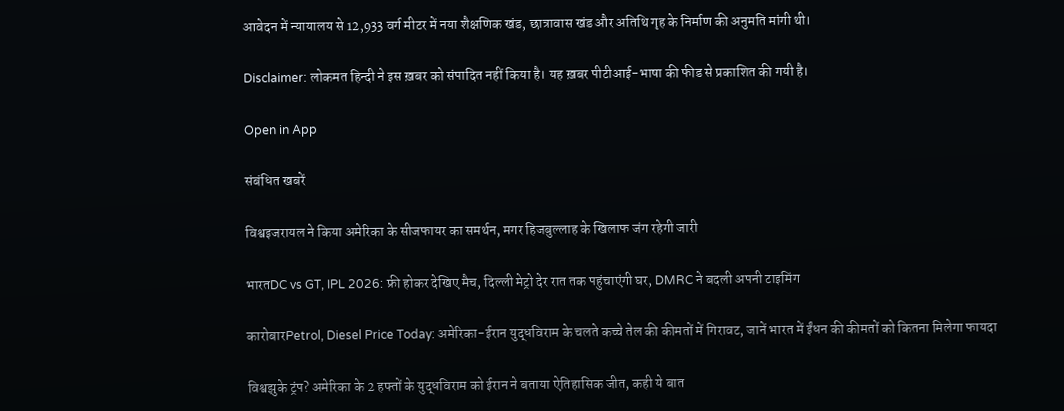आवेदन में न्यायालय से 12,933 वर्ग मीटर में नया शैक्षणिक खंड, छात्रावास खंड और अतिथि गृह के निर्माण की अनुमति मांगी थी।

Disclaimer: लोकमत हिन्दी ने इस ख़बर को संपादित नहीं किया है। यह ख़बर पीटीआई-भाषा की फीड से प्रकाशित की गयी है।

Open in App

संबंधित खबरें

विश्वइजरायल ने किया अमेरिका के सीजफायर का समर्थन, मगर हिजबुल्लाह के खिलाफ जंग रहेगी जारी

भारतDC vs GT, IPL 2026: फ्री होकर देखिए मैच, दिल्ली मेट्रो देर रात तक पहुंचाएंगी घर, DMRC ने बदली अपनी टाइमिंग

कारोबारPetrol, Diesel Price Today: अमेरिका-ईरान युद्धविराम के चलते कच्चे तेल की कीमतों में गिरावट, जानें भारत में ईंधन की कीमतों को कितना मिलेगा फायदा

विश्वझुके ट्रंप? अमेरिका के 2 हफ्तों के युद्धविराम को ईरान ने बताया ऐतिहासिक जीत, कही ये बात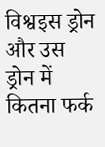विश्वइस ड्रोन और उस ड्रोन में कितना फर्क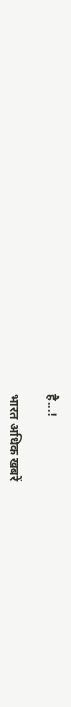है...!

भारत अधिक खबरें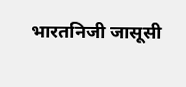भारतनिजी जासूसी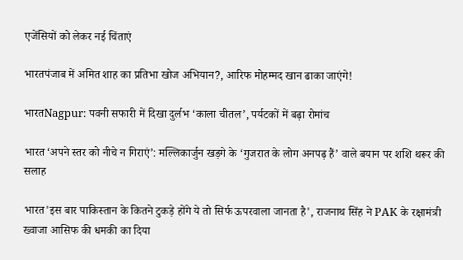एजेंसियों को लेकर नई चिंताएं

भारतपंजाब में अमित शाह का प्रतिभा खोज अभियान?, आरिफ मोहम्मद खान ढाका जाएंगे!

भारतNagpur: पवनी सफारी में दिखा दुर्लभ ‘काला चीतल’, पर्यटकों में बढ़ा रोमांच

भारत‘अपने स्तर को नीचे न गिराएं’: मल्लिकार्जुन खड़गे के ‘गुजरात के लोग अनपढ़ हैं’ वाले बयान पर शशि थरूर की सलाह

भारत'इस बार पाकिस्तान के कितने टुकड़े होंगे ये तो सिर्फ ऊपरवाला जानता है', राजनाथ सिंह ने PAK के रक्षामंत्री ख्वाजा आसिफ की धमकी का दिया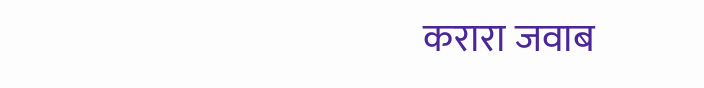करारा जवाब